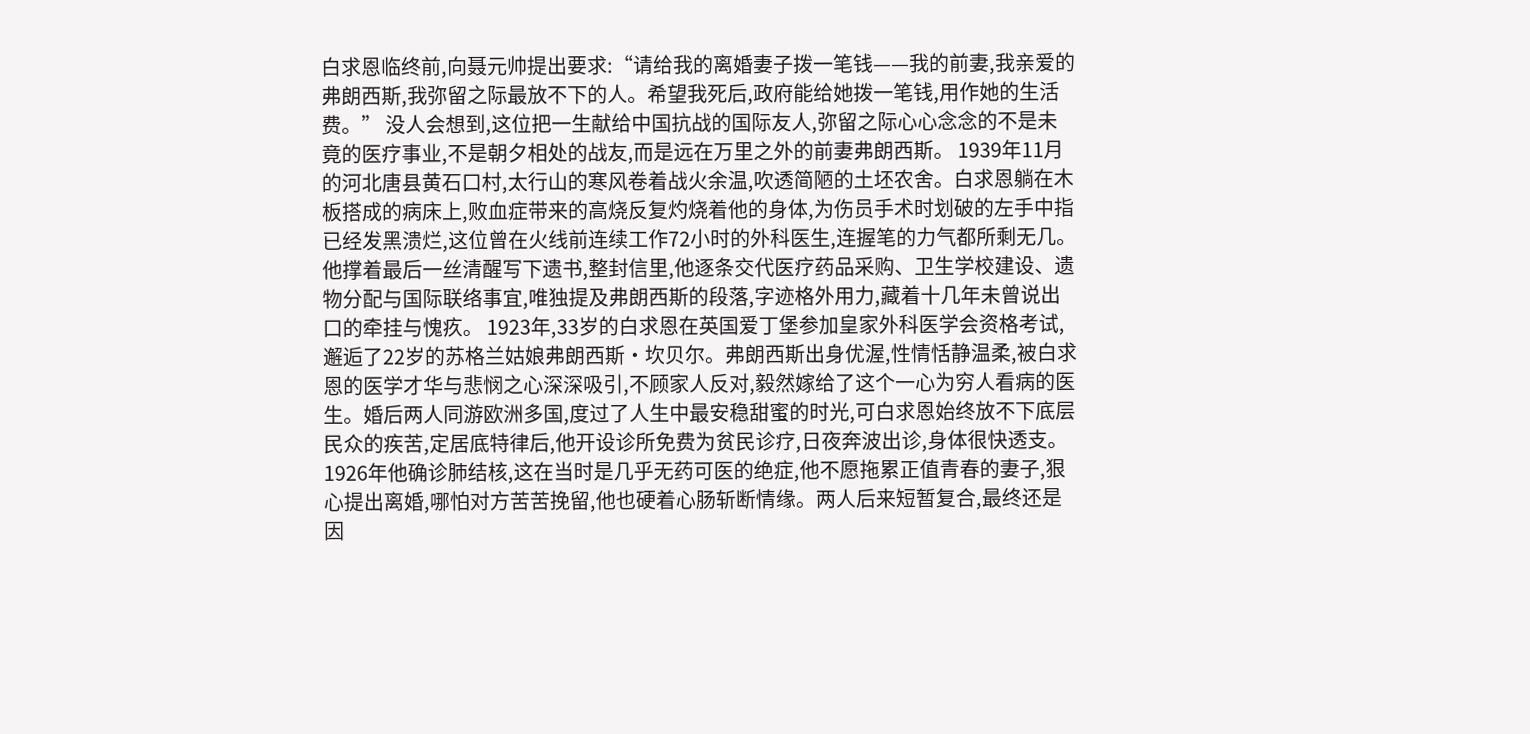白求恩临终前,向聂元帅提出要求:“请给我的离婚妻子拨一笔钱——我的前妻,我亲爱的弗朗西斯,我弥留之际最放不下的人。希望我死后,政府能给她拨一笔钱,用作她的生活费。” 没人会想到,这位把一生献给中国抗战的国际友人,弥留之际心心念念的不是未竟的医疗事业,不是朝夕相处的战友,而是远在万里之外的前妻弗朗西斯。 1939年11月的河北唐县黄石口村,太行山的寒风卷着战火余温,吹透简陋的土坯农舍。白求恩躺在木板搭成的病床上,败血症带来的高烧反复灼烧着他的身体,为伤员手术时划破的左手中指已经发黑溃烂,这位曾在火线前连续工作72小时的外科医生,连握笔的力气都所剩无几。他撑着最后一丝清醒写下遗书,整封信里,他逐条交代医疗药品采购、卫生学校建设、遗物分配与国际联络事宜,唯独提及弗朗西斯的段落,字迹格外用力,藏着十几年未曾说出口的牵挂与愧疚。 1923年,33岁的白求恩在英国爱丁堡参加皇家外科医学会资格考试,邂逅了22岁的苏格兰姑娘弗朗西斯·坎贝尔。弗朗西斯出身优渥,性情恬静温柔,被白求恩的医学才华与悲悯之心深深吸引,不顾家人反对,毅然嫁给了这个一心为穷人看病的医生。婚后两人同游欧洲多国,度过了人生中最安稳甜蜜的时光,可白求恩始终放不下底层民众的疾苦,定居底特律后,他开设诊所免费为贫民诊疗,日夜奔波出诊,身体很快透支。1926年他确诊肺结核,这在当时是几乎无药可医的绝症,他不愿拖累正值青春的妻子,狠心提出离婚,哪怕对方苦苦挽留,他也硬着心肠斩断情缘。两人后来短暂复合,最终还是因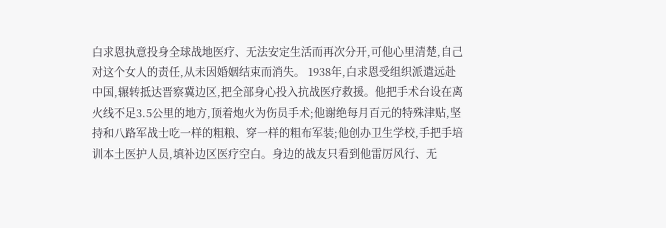白求恩执意投身全球战地医疗、无法安定生活而再次分开,可他心里清楚,自己对这个女人的责任,从未因婚姻结束而消失。 1938年,白求恩受组织派遣远赴中国,辗转抵达晋察冀边区,把全部身心投入抗战医疗救援。他把手术台设在离火线不足3.5公里的地方,顶着炮火为伤员手术;他谢绝每月百元的特殊津贴,坚持和八路军战士吃一样的粗粮、穿一样的粗布军装;他创办卫生学校,手把手培训本土医护人员,填补边区医疗空白。身边的战友只看到他雷厉风行、无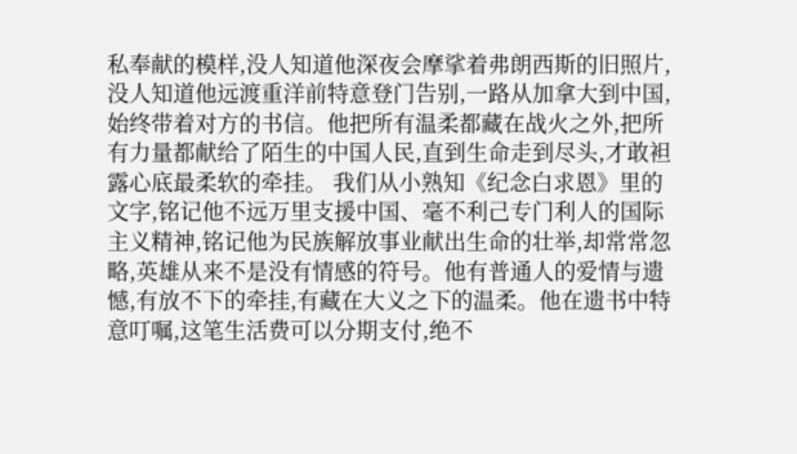私奉献的模样,没人知道他深夜会摩挲着弗朗西斯的旧照片,没人知道他远渡重洋前特意登门告别,一路从加拿大到中国,始终带着对方的书信。他把所有温柔都藏在战火之外,把所有力量都献给了陌生的中国人民,直到生命走到尽头,才敢袒露心底最柔软的牵挂。 我们从小熟知《纪念白求恩》里的文字,铭记他不远万里支援中国、毫不利己专门利人的国际主义精神,铭记他为民族解放事业献出生命的壮举,却常常忽略,英雄从来不是没有情感的符号。他有普通人的爱情与遗憾,有放不下的牵挂,有藏在大义之下的温柔。他在遗书中特意叮嘱,这笔生活费可以分期支付,绝不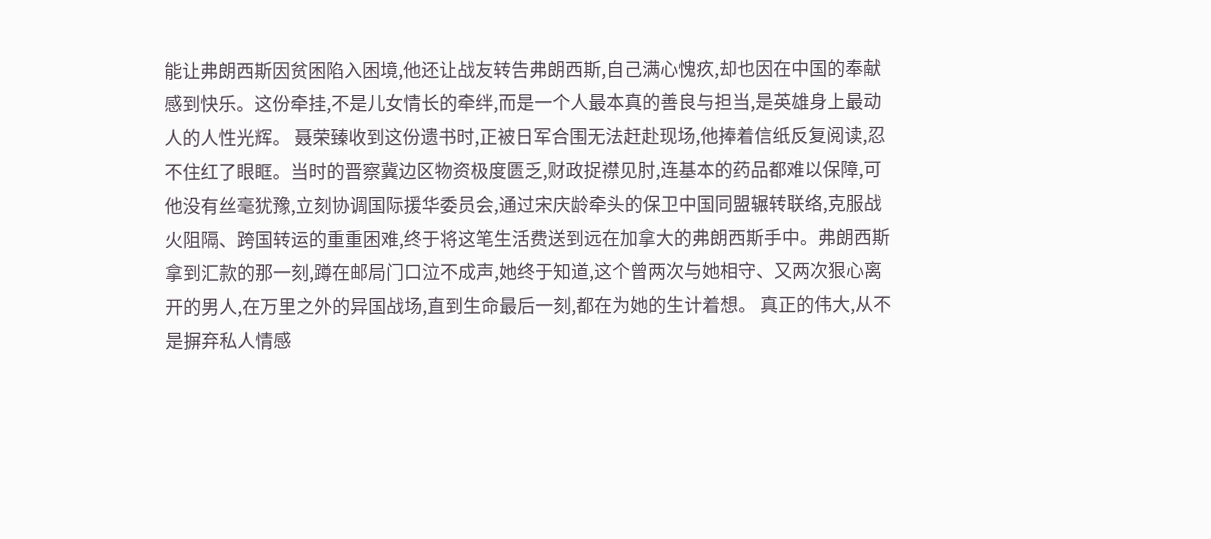能让弗朗西斯因贫困陷入困境,他还让战友转告弗朗西斯,自己满心愧疚,却也因在中国的奉献感到快乐。这份牵挂,不是儿女情长的牵绊,而是一个人最本真的善良与担当,是英雄身上最动人的人性光辉。 聂荣臻收到这份遗书时,正被日军合围无法赶赴现场,他捧着信纸反复阅读,忍不住红了眼眶。当时的晋察冀边区物资极度匮乏,财政捉襟见肘,连基本的药品都难以保障,可他没有丝毫犹豫,立刻协调国际援华委员会,通过宋庆龄牵头的保卫中国同盟辗转联络,克服战火阻隔、跨国转运的重重困难,终于将这笔生活费送到远在加拿大的弗朗西斯手中。弗朗西斯拿到汇款的那一刻,蹲在邮局门口泣不成声,她终于知道,这个曾两次与她相守、又两次狠心离开的男人,在万里之外的异国战场,直到生命最后一刻,都在为她的生计着想。 真正的伟大,从不是摒弃私人情感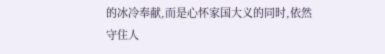的冰冷奉献,而是心怀家国大义的同时,依然守住人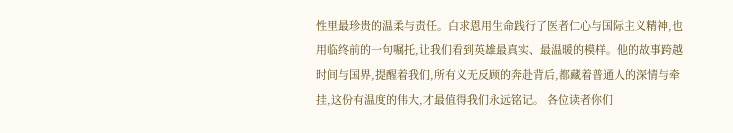性里最珍贵的温柔与责任。白求恩用生命践行了医者仁心与国际主义精神,也用临终前的一句嘱托,让我们看到英雄最真实、最温暖的模样。他的故事跨越时间与国界,提醒着我们,所有义无反顾的奔赴背后,都藏着普通人的深情与牵挂,这份有温度的伟大,才最值得我们永远铭记。 各位读者你们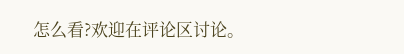怎么看?欢迎在评论区讨论。